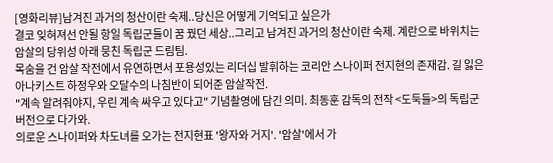[영화리뷰]남겨진 과거의 청산이란 숙제..당신은 어떻게 기억되고 싶은가
결코 잊혀져선 안될 항일 독립군들이 꿈 꿨던 세상..그리고 남겨진 과거의 청산이란 숙제. 계란으로 바위치는 암살의 당위성 아래 뭉친 독립군 드림팀.
목숨을 건 암살 작전에서 유연하면서 포용성있는 리더십 발휘하는 코리안 스나이퍼 전지현의 존재감. 길 잃은 아나키스트 하정우와 오달수의 나침반이 되어준 암살작전.
"계속 알려줘야지, 우린 계속 싸우고 있다고" 기념촬영에 담긴 의미. 최동훈 감독의 전작 <도둑들>의 독립군 버전으로 다가와.
의로운 스나이퍼와 차도녀를 오가는 전지현표 '왕자와 거지'. '암살'에서 가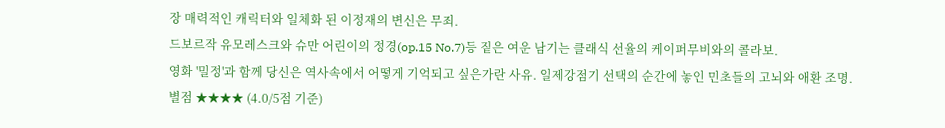장 매력적인 캐릭터와 일체화 된 이정재의 변신은 무죄.
드보르작 유모레스크와 슈만 어린이의 정경(op.15 No.7)등 짙은 여운 남기는 클래식 선율의 케이퍼무비와의 콜라보.
영화 '밀정'과 함께 당신은 역사속에서 어떻게 기억되고 싶은가란 사유. 일제강점기 선택의 순간에 놓인 민초들의 고뇌와 애환 조명.
별점 ★★★★ (4.0/5점 기준)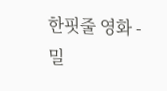한핏줄 영화 - 밀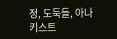정, 도둑들, 아나키스트